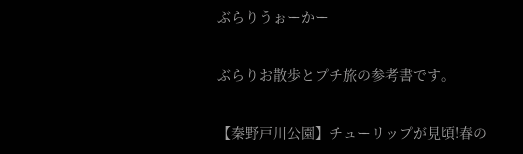ぶらりうぉーかー

ぶらりお散歩とプチ旅の参考書です。

【秦野戸川公園】チューリップが見頃!春の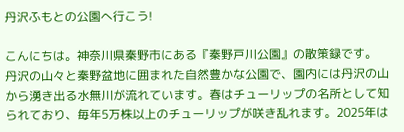丹沢ふもとの公園へ行こう!

こんにちは。神奈川県秦野市にある『秦野戸川公園』の散策録です。
丹沢の山々と秦野盆地に囲まれた自然豊かな公園で、園内には丹沢の山から湧き出る水無川が流れています。春はチューリップの名所として知られており、毎年5万株以上のチューリップが咲き乱れます。2025年は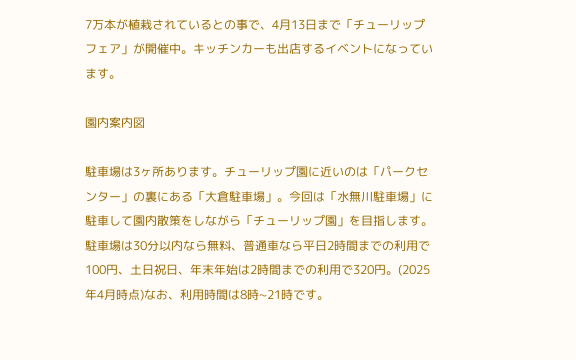7万本が植栽されているとの事で、4月13日まで「チューリップフェア」が開催中。キッチンカーも出店するイベントになっています。

園内案内図

駐車場は3ヶ所あります。チューリップ園に近いのは「パークセンター」の裏にある「大倉駐車場」。今回は「水無川駐車場」に駐車して園内散策をしながら「チューリップ園」を目指します。駐車場は30分以内なら無料、普通車なら平日2時間までの利用で100円、土日祝日、年末年始は2時間までの利用で320円。(2025年4月時点)なお、利用時間は8時~21時です。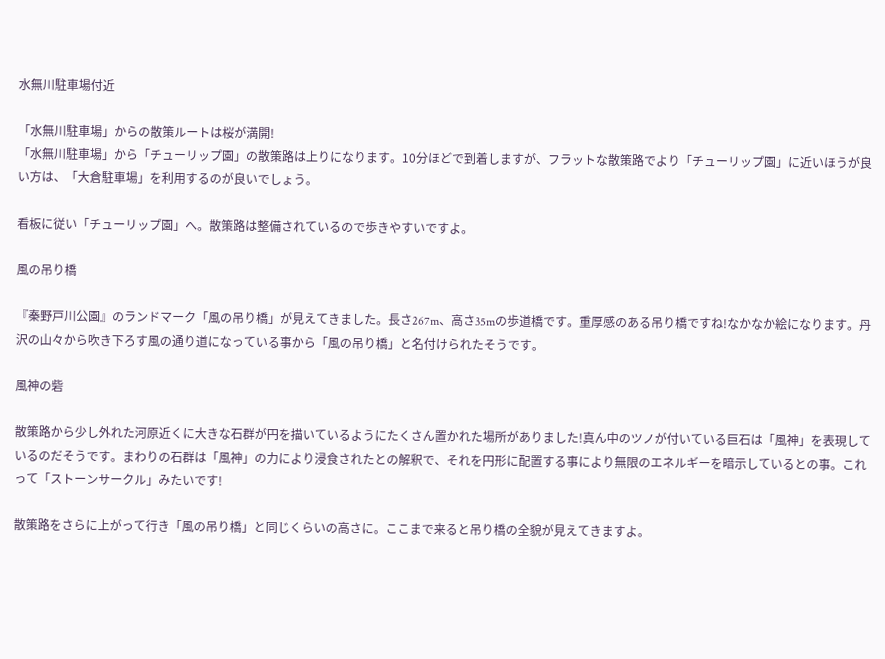水無川駐車場付近

「水無川駐車場」からの散策ルートは桜が満開!
「水無川駐車場」から「チューリップ園」の散策路は上りになります。10分ほどで到着しますが、フラットな散策路でより「チューリップ園」に近いほうが良い方は、「大倉駐車場」を利用するのが良いでしょう。

看板に従い「チューリップ園」へ。散策路は整備されているので歩きやすいですよ。

風の吊り橋

『秦野戸川公園』のランドマーク「風の吊り橋」が見えてきました。長さ267m、高さ35mの歩道橋です。重厚感のある吊り橋ですね!なかなか絵になります。丹沢の山々から吹き下ろす風の通り道になっている事から「風の吊り橋」と名付けられたそうです。

風神の砦

散策路から少し外れた河原近くに大きな石群が円を描いているようにたくさん置かれた場所がありました!真ん中のツノが付いている巨石は「風神」を表現しているのだそうです。まわりの石群は「風神」の力により浸食されたとの解釈で、それを円形に配置する事により無限のエネルギーを暗示しているとの事。これって「ストーンサークル」みたいです!

散策路をさらに上がって行き「風の吊り橋」と同じくらいの高さに。ここまで来ると吊り橋の全貌が見えてきますよ。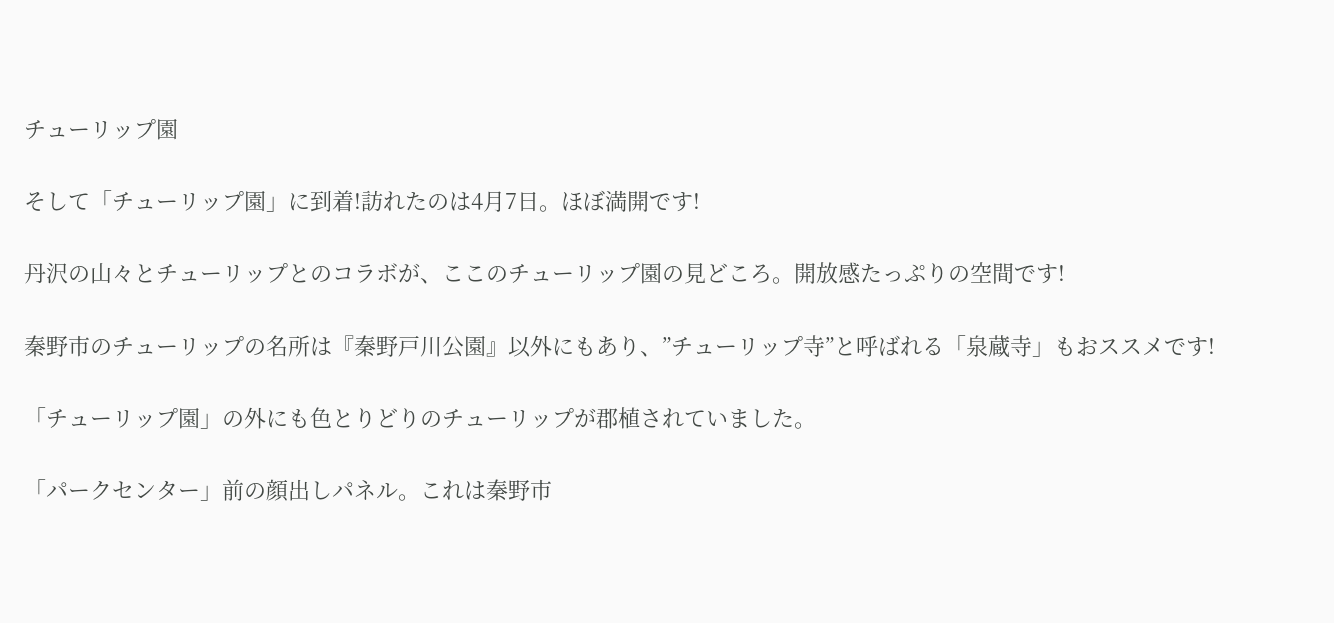チューリップ園

そして「チューリップ園」に到着!訪れたのは4月7日。ほぼ満開です!

丹沢の山々とチューリップとのコラボが、ここのチューリップ園の見どころ。開放感たっぷりの空間です!

秦野市のチューリップの名所は『秦野戸川公園』以外にもあり、”チューリップ寺”と呼ばれる「泉蔵寺」もおススメです!

「チューリップ園」の外にも色とりどりのチューリップが郡植されていました。

「パークセンター」前の顔出しパネル。これは秦野市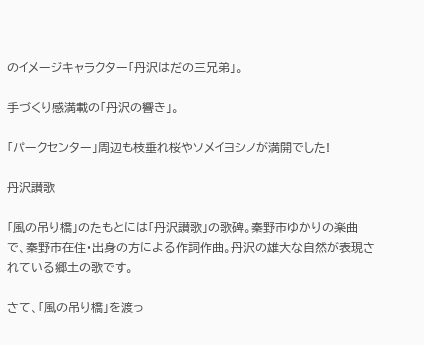のイメージキャラクター「丹沢はだの三兄弟」。

手づくり感満載の「丹沢の響き」。

「パークセンター」周辺も枝垂れ桜やソメイヨシノが満開でした!

丹沢讃歌

「風の吊り橋」のたもとには「丹沢讃歌」の歌碑。秦野市ゆかりの楽曲で、秦野市在住・出身の方による作詞作曲。丹沢の雄大な自然が表現されている郷土の歌です。

さて、「風の吊り橋」を渡っ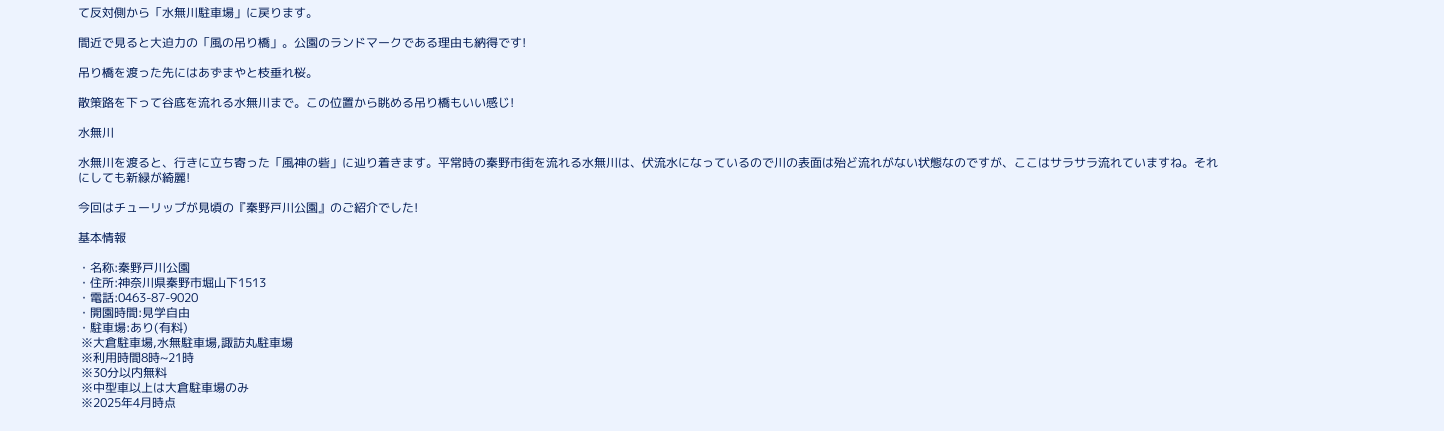て反対側から「水無川駐車場」に戻ります。

間近で見ると大迫力の「風の吊り橋」。公園のランドマークである理由も納得です!

吊り橋を渡った先にはあずまやと枝垂れ桜。

散策路を下って谷底を流れる水無川まで。この位置から眺める吊り橋もいい感じ!

水無川

水無川を渡ると、行きに立ち寄った「風神の砦」に辿り着きます。平常時の秦野市街を流れる水無川は、伏流水になっているので川の表面は殆ど流れがない状態なのですが、ここはサラサラ流れていますね。それにしても新緑が綺麗!

今回はチューリップが見頃の『秦野戸川公園』のご紹介でした!

基本情報

・名称:秦野戸川公園
・住所:神奈川県秦野市堀山下1513
・電話:0463-87-9020
・開園時間:見学自由
・駐車場:あり(有料)
 ※大倉駐車場,水無駐車場,諏訪丸駐車場
 ※利用時間8時~21時
 ※30分以内無料
 ※中型車以上は大倉駐車場のみ
 ※2025年4月時点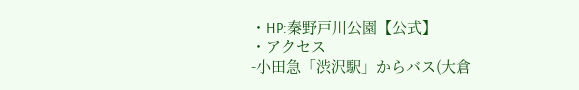・HP:秦野戸川公園【公式】
・アクセス
-小田急「渋沢駅」からバス(大倉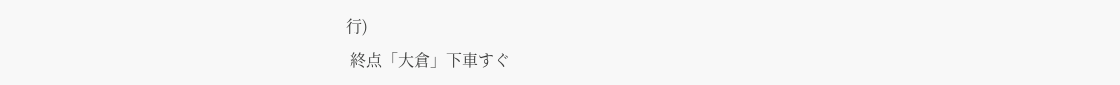行)
 終点「大倉」下車すぐ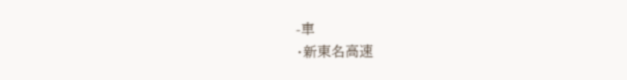-車
・新東名高速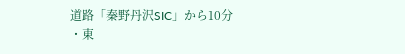道路「秦野丹沢SIC」から10分
・東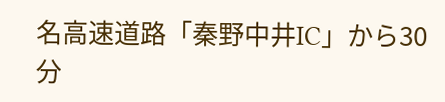名高速道路「秦野中井IC」から30分